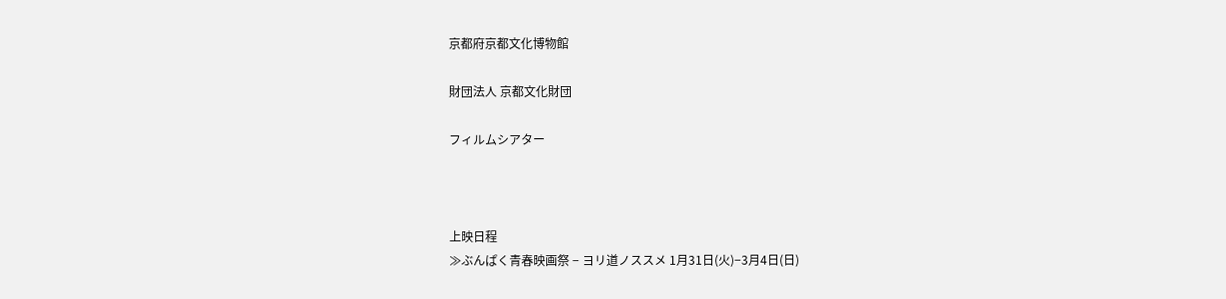京都府京都文化博物館

財団法人 京都文化財団

フィルムシアター



上映日程
≫ぶんぱく青春映画祭 − ヨリ道ノススメ 1月31日(火)−3月4日(日)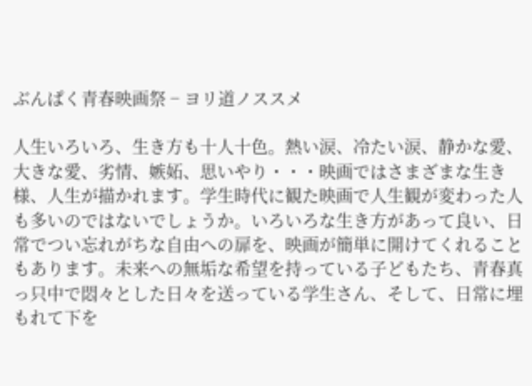ぶんぱく青春映画祭 − ヨリ道ノススメ

人生いろいろ、生き方も十人十色。熱い涙、冷たい涙、静かな愛、大きな愛、劣情、嫉妬、思いやり・・・映画ではさまざまな生き様、人生が描かれます。学生時代に観た映画で人生観が変わった人も多いのではないでしょうか。いろいろな生き方があって良い、日常でつい忘れがちな自由への扉を、映画が簡単に開けてくれることもあります。未来への無垢な希望を持っている子どもたち、青春真っ只中で悶々とした日々を送っている学生さん、そして、日常に埋もれて下を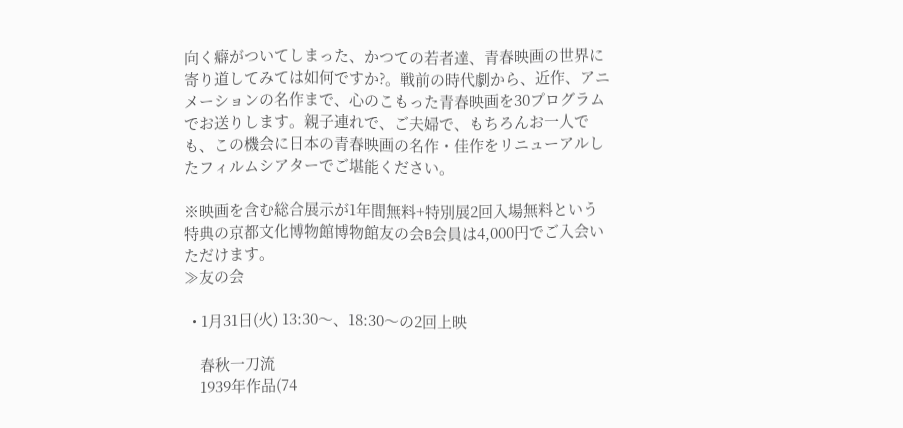向く癖がついてしまった、かつての若者達、青春映画の世界に寄り道してみては如何ですか?。戦前の時代劇から、近作、アニメーションの名作まで、心のこもった青春映画を30プログラムでお送りします。親子連れで、ご夫婦で、もちろんお一人でも、この機会に日本の青春映画の名作・佳作をリニューアルしたフィルムシアターでご堪能ください。

※映画を含む総合展示が1年間無料+特別展2回入場無料という特典の京都文化博物館博物館友の会B会員は4,000円でご入会いただけます。
≫友の会

  • 1月31日(火) 13:30〜、18:30〜の2回上映

    春秋一刀流
    1939年作品(74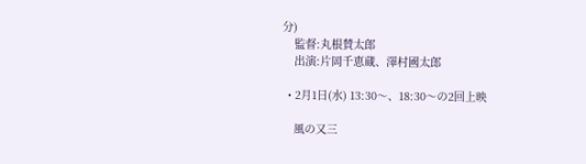分)
    監督:丸根賛太郎
    出演:片岡千恵蔵、澤村國太郎

  • 2月1日(水) 13:30〜、18:30〜の2回上映

    風の又三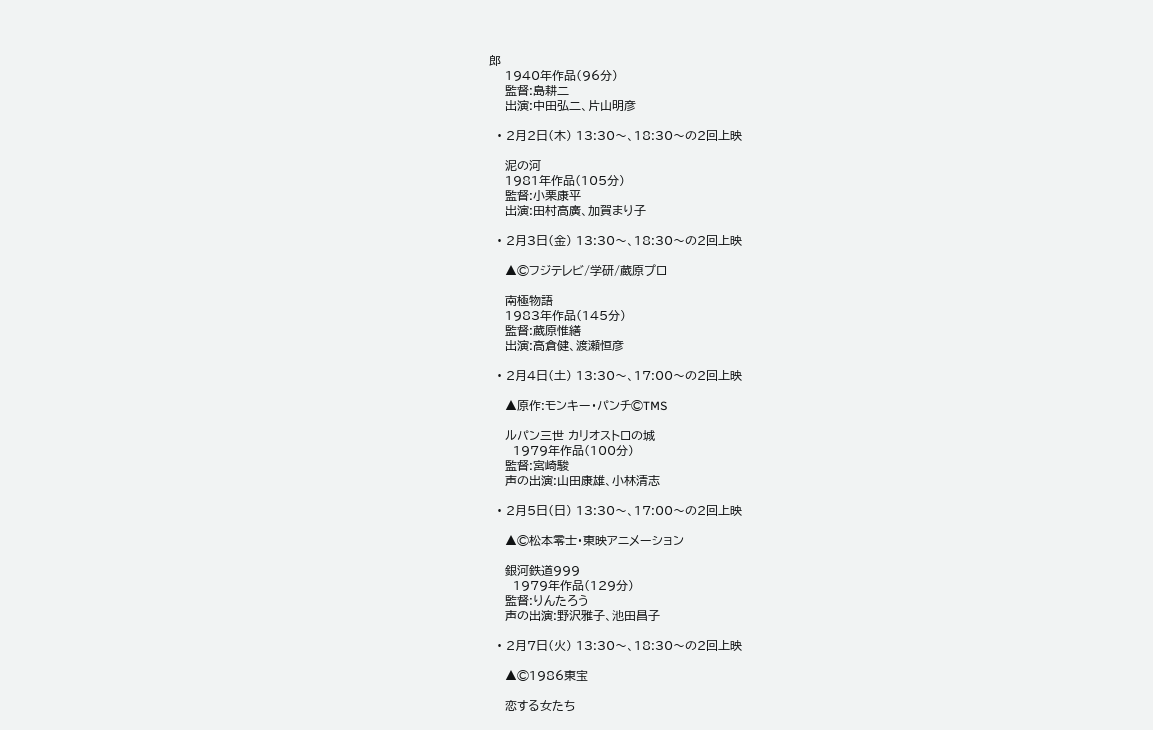郎
    1940年作品(96分)
    監督:島耕二
    出演:中田弘二、片山明彦

  • 2月2日(木) 13:30〜、18:30〜の2回上映

    泥の河
    1981年作品(105分)
    監督:小栗康平
    出演:田村高廣、加賀まり子

  • 2月3日(金) 13:30〜、18:30〜の2回上映

    ▲©フジテレビ/学研/蔵原プロ

    南極物語
    1983年作品(145分)
    監督:蔵原惟繕
    出演:高倉健、渡瀬恒彦

  • 2月4日(土) 13:30〜、17:00〜の2回上映

    ▲原作:モンキー・パンチ©TMS

    ルパン三世 カリオストロの城
      1979年作品(100分)
    監督:宮崎駿
    声の出演:山田康雄、小林清志

  • 2月5日(日) 13:30〜、17:00〜の2回上映

    ▲©松本零士・東映アニメーション

    銀河鉄道999
      1979年作品(129分)
    監督:りんたろう
    声の出演:野沢雅子、池田昌子

  • 2月7日(火) 13:30〜、18:30〜の2回上映

    ▲©1986東宝

    恋する女たち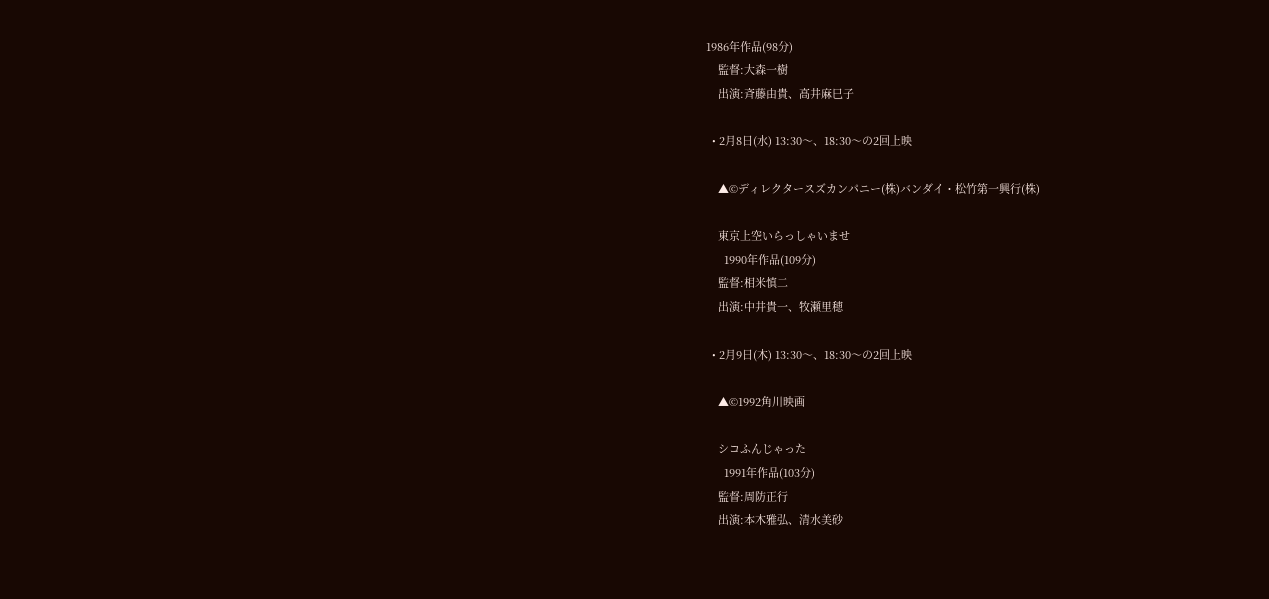1986年作品(98分)
    監督:大森一樹
    出演:斉藤由貴、高井麻巳子

  • 2月8日(水) 13:30〜、18:30〜の2回上映

    ▲©ディレクタースズカンパニー(株)バンダイ・松竹第一興行(株)

    東京上空いらっしゃいませ
      1990年作品(109分)
    監督:相米慎二
    出演:中井貴一、牧瀬里穂

  • 2月9日(木) 13:30〜、18:30〜の2回上映

    ▲©1992角川映画

    シコふんじゃった
      1991年作品(103分)
    監督:周防正行
    出演:本木雅弘、清水美砂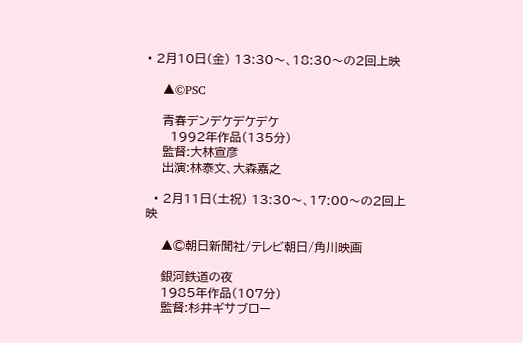• 2月10日(金) 13:30〜、18:30〜の2回上映

    ▲©PSC

    青春デンデケデケデケ
      1992年作品(135分)
    監督:大林宣彦
    出演:林泰文、大森嘉之

  • 2月11日(土祝) 13:30〜、17:00〜の2回上映

    ▲©朝日新聞社/テレビ朝日/角川映画

    銀河鉄道の夜
    1985年作品(107分)
    監督:杉井ギサブロー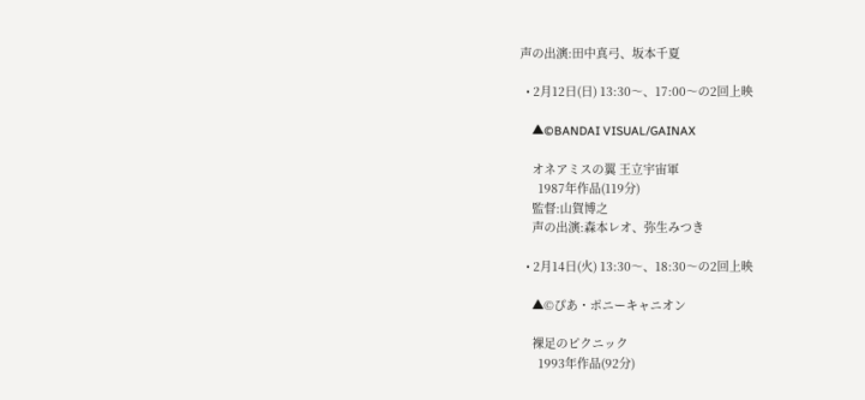声の出演:田中真弓、坂本千夏

  • 2月12日(日) 13:30〜、17:00〜の2回上映

    ▲©BANDAI VISUAL/GAINAX

    オネアミスの翼 王立宇宙軍
      1987年作品(119分)
    監督:山賀博之
    声の出演:森本レオ、弥生みつき

  • 2月14日(火) 13:30〜、18:30〜の2回上映

    ▲©ぴあ・ポニーキャニオン

    裸足のピクニック
      1993年作品(92分)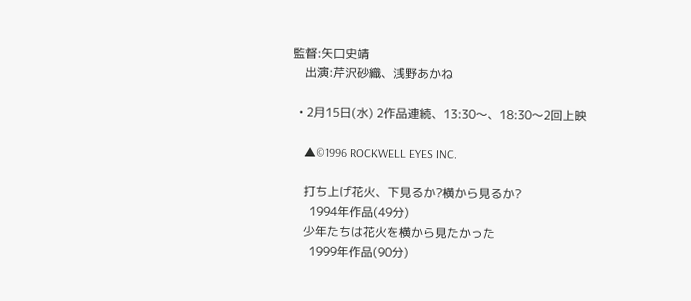監督:矢口史靖
    出演:芹沢砂織、浅野あかね

  • 2月15日(水) 2作品連続、13:30〜、18:30〜2回上映

    ▲©1996 ROCKWELL EYES INC.

    打ち上げ花火、下見るか?横から見るか?
      1994年作品(49分)
    少年たちは花火を横から見たかった
      1999年作品(90分)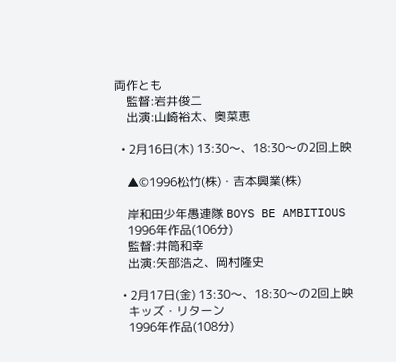両作とも
    監督:岩井俊二
    出演:山崎裕太、奥菜恵

  • 2月16日(木) 13:30〜、18:30〜の2回上映

    ▲©1996松竹(株)・吉本興業(株)

    岸和田少年愚連隊 BOYS BE AMBITIOUS
    1996年作品(106分)
    監督:井筒和幸
    出演:矢部浩之、岡村隆史

  • 2月17日(金) 13:30〜、18:30〜の2回上映
    キッズ・リターン
    1996年作品(108分)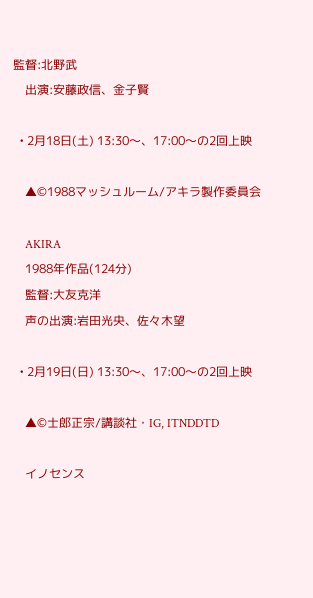監督:北野武
    出演:安藤政信、金子賢

  • 2月18日(土) 13:30〜、17:00〜の2回上映

    ▲©1988マッシュルーム/アキラ製作委員会

    AKIRA
    1988年作品(124分)
    監督:大友克洋
    声の出演:岩田光央、佐々木望

  • 2月19日(日) 13:30〜、17:00〜の2回上映

    ▲©士郎正宗/講談社・IG, ITNDDTD

    イノセンス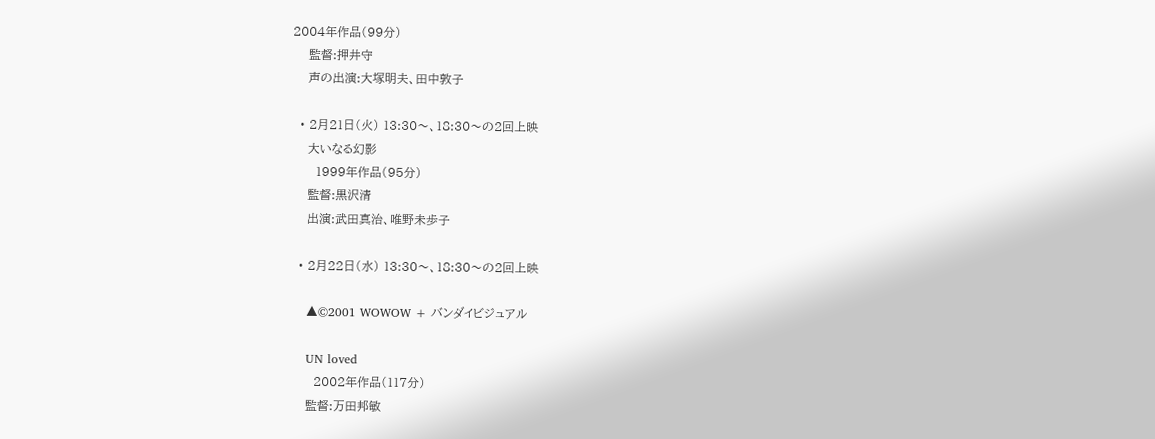2004年作品(99分)
    監督:押井守
    声の出演:大塚明夫、田中敦子

  • 2月21日(火) 13:30〜、18:30〜の2回上映
    大いなる幻影
      1999年作品(95分)
    監督:黒沢清
    出演:武田真治、唯野未歩子

  • 2月22日(水) 13:30〜、18:30〜の2回上映

    ▲©2001 WOWOW + バンダイビジュアル

    UN loved
      2002年作品(117分)
    監督:万田邦敏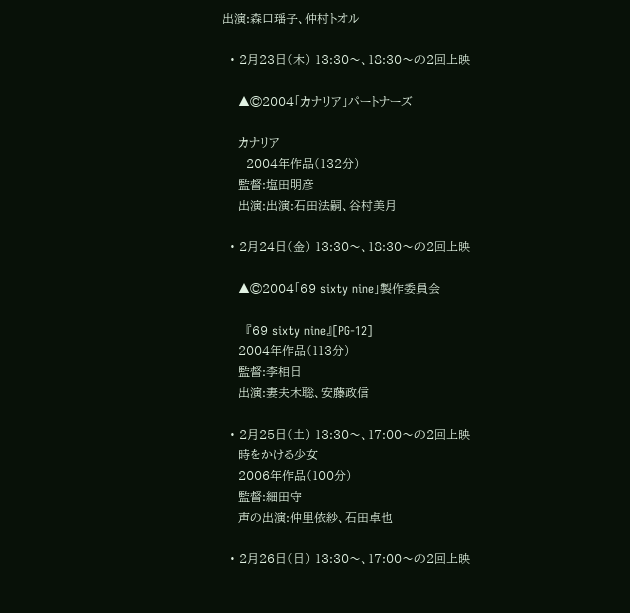出演:森口瑶子、仲村トオル

  • 2月23日(木) 13:30〜、18:30〜の2回上映

    ▲©2004「カナリア」パートナーズ

    カナリア
      2004年作品(132分)
    監督:塩田明彦
    出演:出演:石田法嗣、谷村美月

  • 2月24日(金) 13:30〜、18:30〜の2回上映

    ▲©2004「69 sixty nine」製作委員会

      『69 sixty nine』[PG-12]
    2004年作品(113分)
    監督:李相日
    出演:妻夫木聡、安藤政信

  • 2月25日(土) 13:30〜、17:00〜の2回上映
    時をかける少女
    2006年作品(100分)
    監督:細田守
    声の出演:仲里依紗、石田卓也

  • 2月26日(日) 13:30〜、17:00〜の2回上映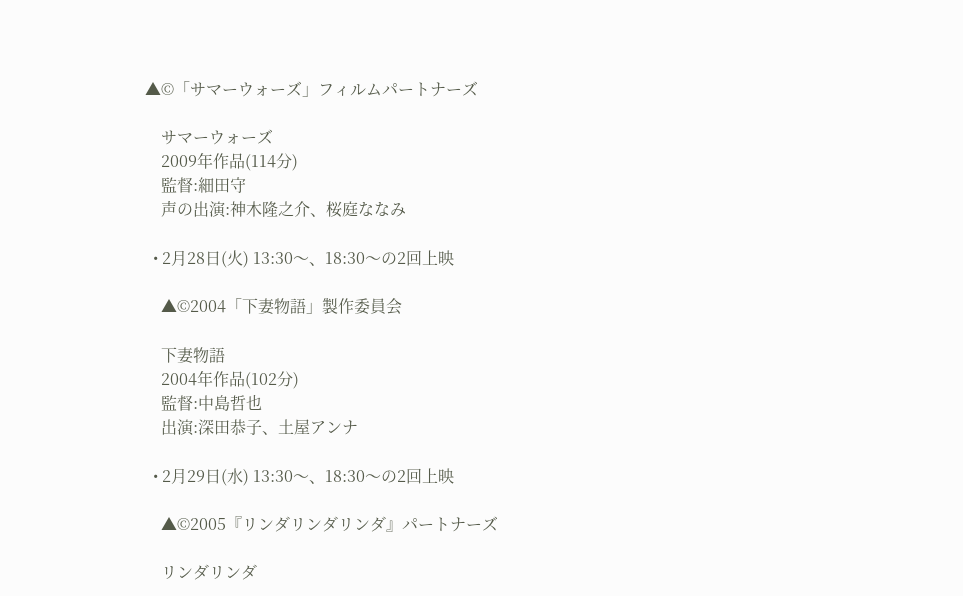▲©「サマーウォーズ」フィルムパートナーズ

    サマーウォーズ
    2009年作品(114分)
    監督:細田守
    声の出演:神木隆之介、桜庭ななみ

  • 2月28日(火) 13:30〜、18:30〜の2回上映

    ▲©2004「下妻物語」製作委員会

    下妻物語
    2004年作品(102分)
    監督:中島哲也
    出演:深田恭子、土屋アンナ

  • 2月29日(水) 13:30〜、18:30〜の2回上映

    ▲©2005『リンダリンダリンダ』パートナーズ

    リンダリンダ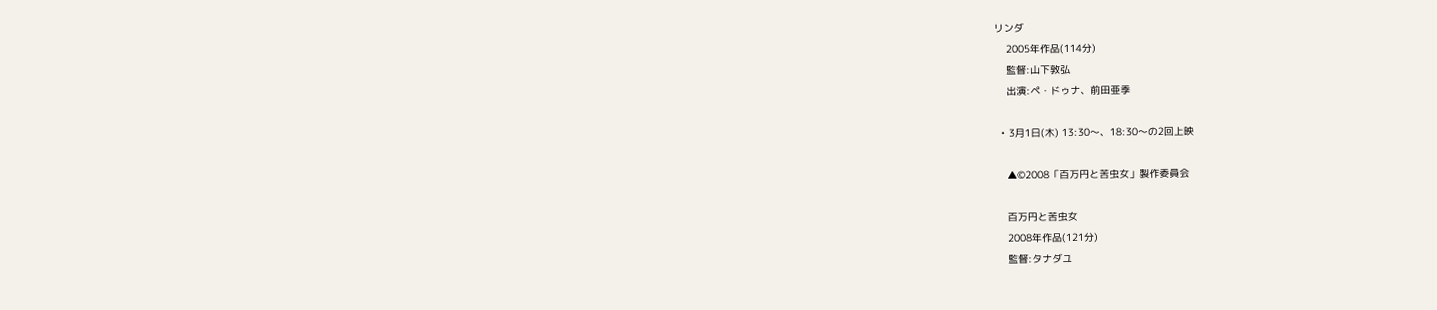リンダ
    2005年作品(114分)
    監督:山下敦弘
    出演:ペ・ドゥナ、前田亜季

  • 3月1日(木) 13:30〜、18:30〜の2回上映

    ▲©2008「百万円と苦虫女」製作委員会

    百万円と苦虫女
    2008年作品(121分)
    監督:タナダユ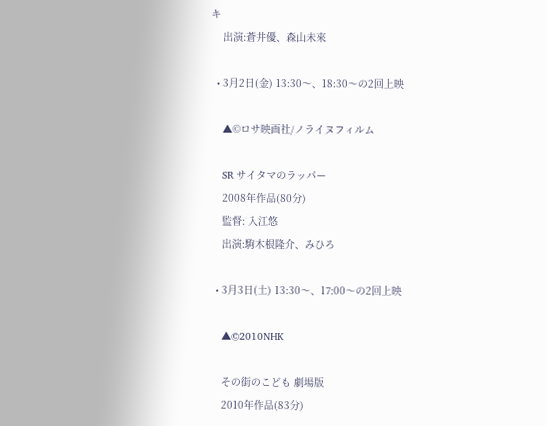キ
    出演:蒼井優、森山未來

  • 3月2日(金) 13:30〜、18:30〜の2回上映

    ▲©ロサ映画社/ノライヌフィルム

    SR サイタマのラッパー
    2008年作品(80分)
    監督: 入江悠
    出演:駒木根隆介、みひろ

  • 3月3日(土) 13:30〜、17:00〜の2回上映

    ▲©2010NHK

    その街のこども 劇場版
    2010年作品(83分)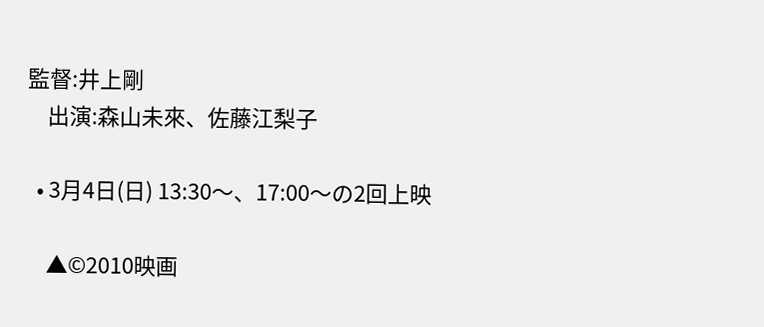監督:井上剛
    出演:森山未來、佐藤江梨子

  • 3月4日(日) 13:30〜、17:00〜の2回上映

    ▲©2010映画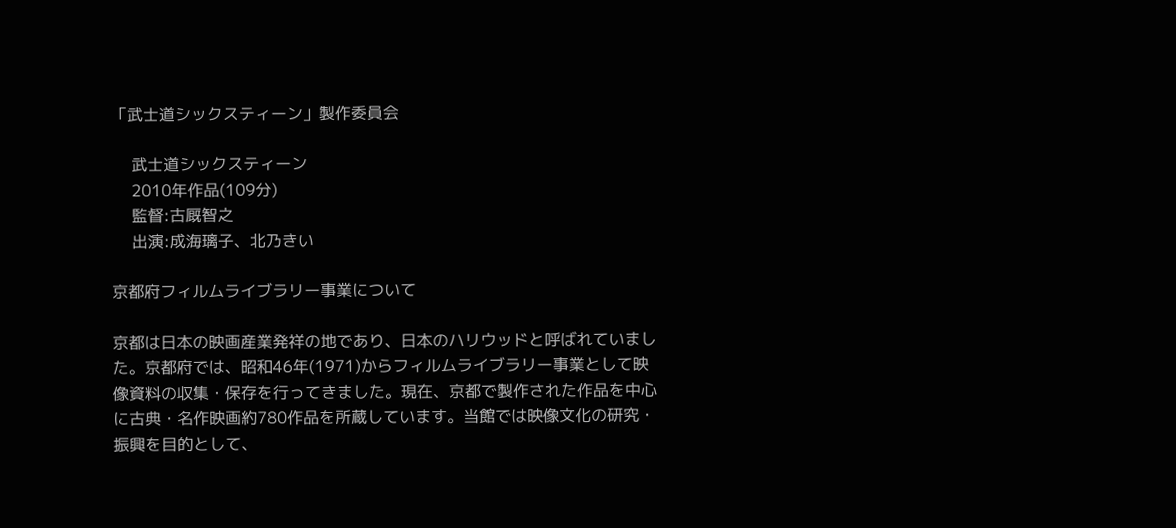「武士道シックスティーン」製作委員会

    武士道シックスティーン
    2010年作品(109分)
    監督:古厩智之
    出演:成海璃子、北乃きい

京都府フィルムライブラリー事業について

京都は日本の映画産業発祥の地であり、日本のハリウッドと呼ばれていました。京都府では、昭和46年(1971)からフィルムライブラリー事業として映像資料の収集・保存を行ってきました。現在、京都で製作された作品を中心に古典・名作映画約780作品を所蔵しています。当館では映像文化の研究・振興を目的として、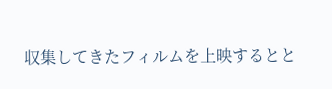収集してきたフィルムを上映するとと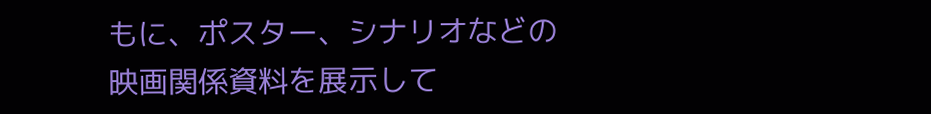もに、ポスター、シナリオなどの映画関係資料を展示して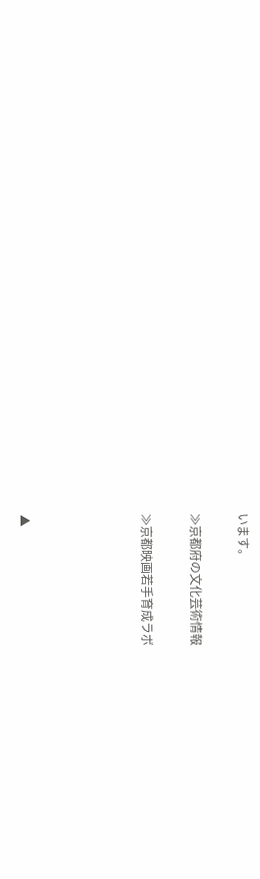います。

≫京都府の文化芸術情報

≫京都映画若手育成ラボ




▲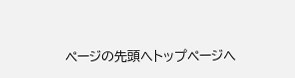ページの先頭へトップページへ